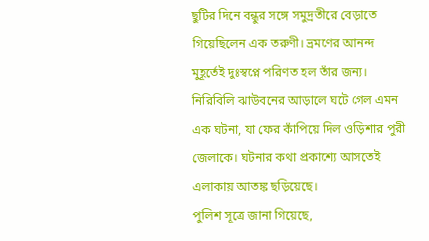ছুটির দিনে বন্ধুর সঙ্গে সমুদ্রতীরে বেড়াতে গিয়েছিলেন এক তরুণী। ভ্রমণের আনন্দ মুহূর্তেই দুঃস্বপ্নে পরিণত হল তাঁর জন্য। নিরিবিলি ঝাউবনের আড়ালে ঘটে গেল এমন এক ঘটনা, যা ফের কাঁপিয়ে দিল ওড়িশার পুরী জেলাকে। ঘটনার কথা প্রকাশ্যে আসতেই এলাকায় আতঙ্ক ছড়িয়েছে।
পুলিশ সূত্রে জানা গিয়েছে,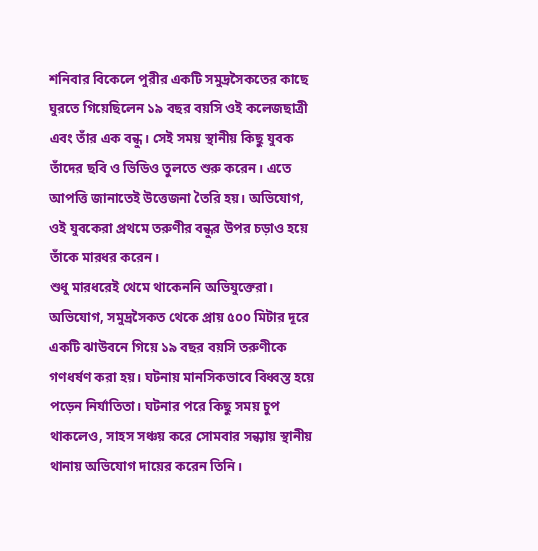শনিবার বিকেলে পুরীর একটি সমুদ্রসৈকতের কাছে ঘুরতে গিয়েছিলেন ১৯ বছর বয়সি ওই কলেজছাত্রী এবং তাঁর এক বন্ধু। সেই সময় স্থানীয় কিছু যুবক তাঁদের ছবি ও ভিডিও তুলতে শুরু করেন। এতে আপত্তি জানাতেই উত্তেজনা তৈরি হয়। অভিযোগ, ওই যুবকেরা প্রথমে তরুণীর বন্ধুর উপর চড়াও হয়ে তাঁকে মারধর করেন।
শুধু মারধরেই থেমে থাকেননি অভিযুক্তেরা। অভিযোগ, সমুদ্রসৈকত থেকে প্রায় ৫০০ মিটার দূরে একটি ঝাউবনে গিয়ে ১৯ বছর বয়সি তরুণীকে গণধর্ষণ করা হয়। ঘটনায় মানসিকভাবে বিধ্বস্ত হয়ে পড়েন নির্যাতিতা। ঘটনার পরে কিছু সময় চুপ থাকলেও, সাহস সঞ্চয় করে সোমবার সন্ধ্যায় স্থানীয় থানায় অভিযোগ দায়ের করেন তিনি।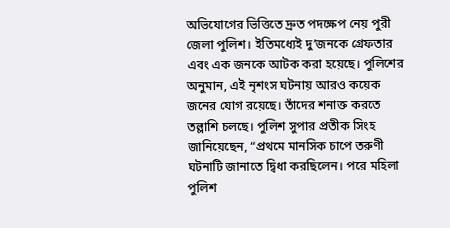অভিযোগের ভিত্তিতে দ্রুত পদক্ষেপ নেয় পুরী জেলা পুলিশ। ইতিমধ্যেই দু’জনকে গ্রেফতার এবং এক জনকে আটক করা হয়েছে। পুলিশের অনুমান, এই নৃশংস ঘটনায় আরও কয়েক জনের যোগ রয়েছে। তাঁদের শনাক্ত করতে তল্লাশি চলছে। পুলিশ সুপার প্রতীক সিংহ জানিয়েছেন, “প্রথমে মানসিক চাপে তরুণী ঘটনাটি জানাতে দ্বিধা করছিলেন। পরে মহিলা পুলিশ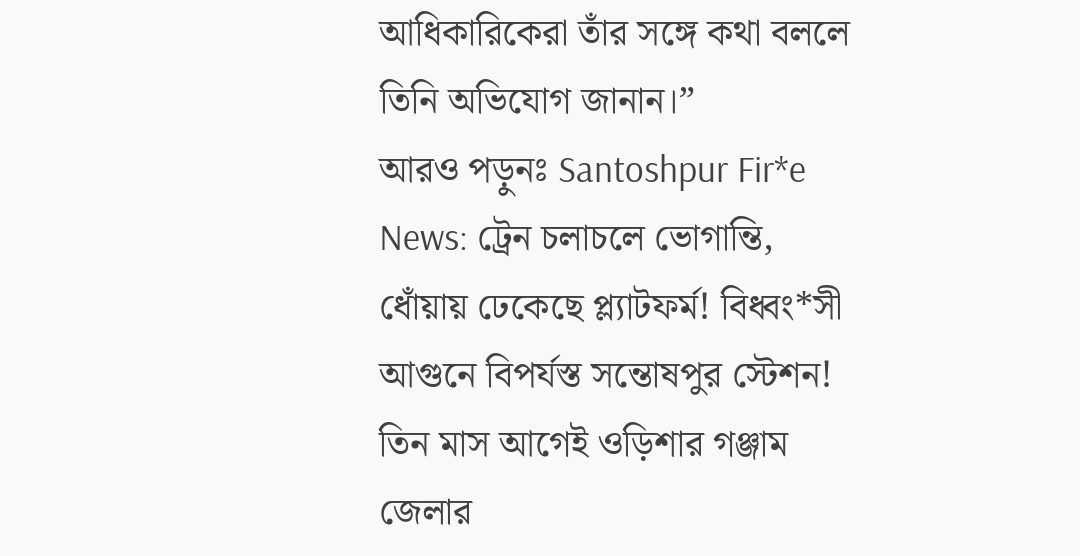আধিকারিকেরা তাঁর সঙ্গে কথা বললে তিনি অভিযোগ জানান।”
আরও পড়ুনঃ Santoshpur Fir*e News: ট্রেন চলাচলে ভোগান্তি, ধোঁয়ায় ঢেকেছে প্ল্যাটফর্ম! বিধ্বং*সী আগুনে বিপর্যস্ত সন্তোষপুর স্টেশন!
তিন মাস আগেই ওড়িশার গঞ্জাম জেলার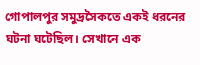গোপালপুর সমুদ্রসৈকতে একই ধরনের ঘটনা ঘটেছিল। সেখানে এক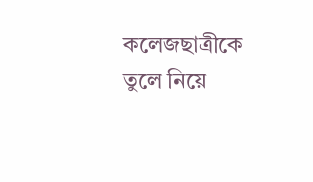কলেজছাত্রীকে তুলে নিয়ে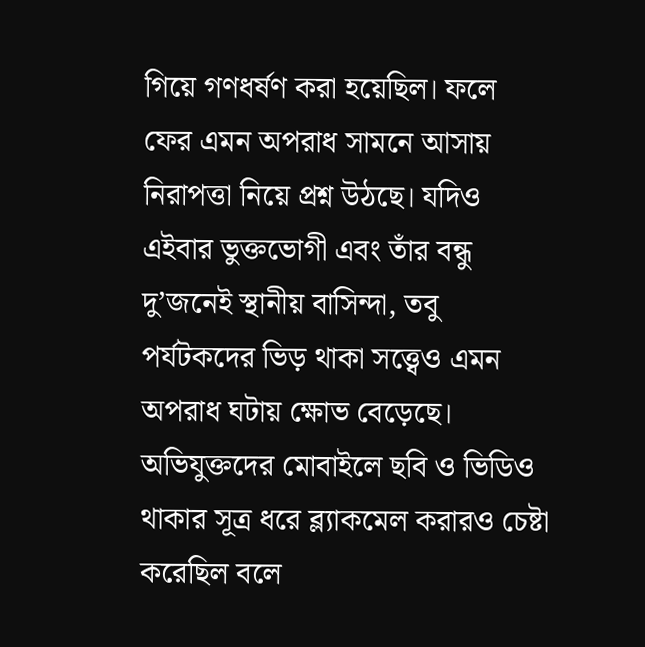গিয়ে গণধর্ষণ করা হয়েছিল। ফলে ফের এমন অপরাধ সামনে আসায় নিরাপত্তা নিয়ে প্রশ্ন উঠছে। যদিও এইবার ভুক্তভোগী এবং তাঁর বন্ধু দু’জনেই স্থানীয় বাসিন্দা, তবু পর্যটকদের ভিড় থাকা সত্ত্বেও এমন অপরাধ ঘটায় ক্ষোভ বেড়েছে। অভিযুক্তদের মোবাইলে ছবি ও ভিডিও থাকার সূত্র ধরে ব্ল্যাকমেল করারও চেষ্টা করেছিল বলে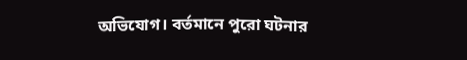অভিযোগ। বর্তমানে পুরো ঘটনার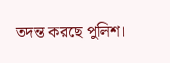তদন্ত করছে পুলিশ।